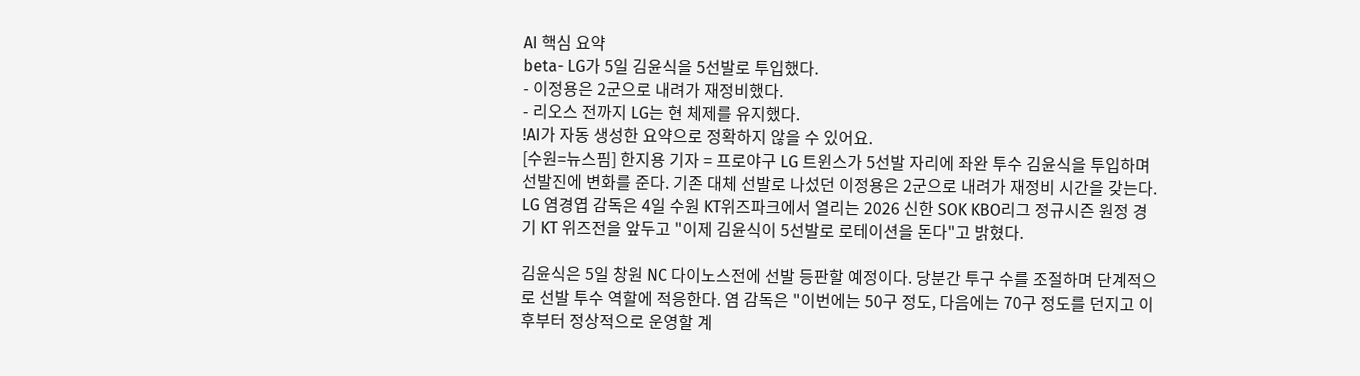AI 핵심 요약
beta- LG가 5일 김윤식을 5선발로 투입했다.
- 이정용은 2군으로 내려가 재정비했다.
- 리오스 전까지 LG는 현 체제를 유지했다.
!AI가 자동 생성한 요약으로 정확하지 않을 수 있어요.
[수원=뉴스핌] 한지용 기자 = 프로야구 LG 트윈스가 5선발 자리에 좌완 투수 김윤식을 투입하며 선발진에 변화를 준다. 기존 대체 선발로 나섰던 이정용은 2군으로 내려가 재정비 시간을 갖는다.
LG 염경엽 감독은 4일 수원 KT위즈파크에서 열리는 2026 신한 SOK KBO리그 정규시즌 원정 경기 KT 위즈전을 앞두고 "이제 김윤식이 5선발로 로테이션을 돈다"고 밝혔다.

김윤식은 5일 창원 NC 다이노스전에 선발 등판할 예정이다. 당분간 투구 수를 조절하며 단계적으로 선발 투수 역할에 적응한다. 염 감독은 "이번에는 50구 정도, 다음에는 70구 정도를 던지고 이후부터 정상적으로 운영할 계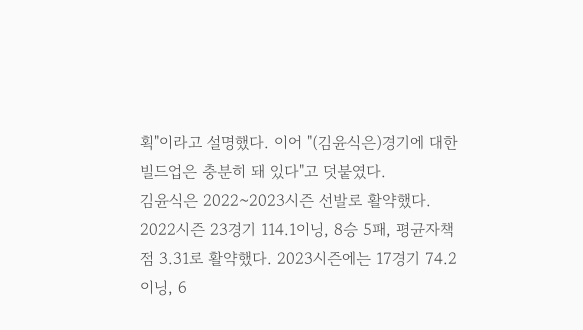획"이라고 설명했다. 이어 "(김윤식은)경기에 대한 빌드업은 충분히 돼 있다"고 덧붙였다.
김윤식은 2022~2023시즌 선발로 활약했다. 2022시즌 23경기 114.1이닝, 8승 5패, 평균자책점 3.31로 활약했다. 2023시즌에는 17경기 74.2이닝, 6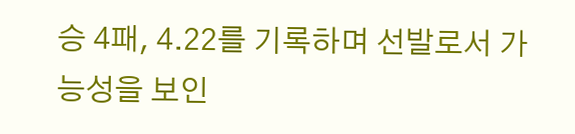승 4패, 4.22를 기록하며 선발로서 가능성을 보인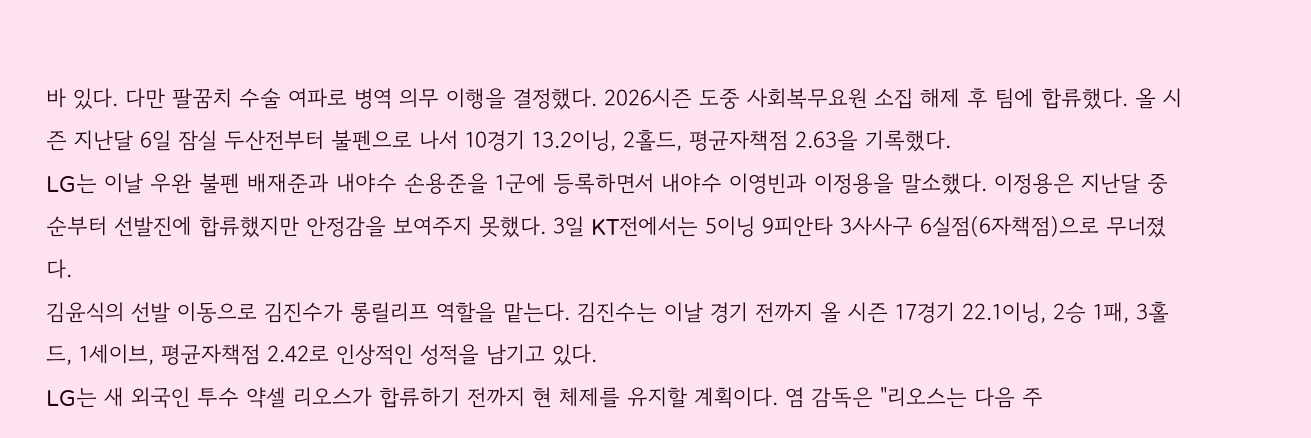바 있다. 다만 팔꿈치 수술 여파로 병역 의무 이행을 결정했다. 2026시즌 도중 사회복무요원 소집 해제 후 팀에 합류했다. 올 시즌 지난달 6일 잠실 두산전부터 불펜으로 나서 10경기 13.2이닝, 2홀드, 평균자책점 2.63을 기록했다.
LG는 이날 우완 불펜 배재준과 내야수 손용준을 1군에 등록하면서 내야수 이영빈과 이정용을 말소했다. 이정용은 지난달 중순부터 선발진에 합류했지만 안정감을 보여주지 못했다. 3일 KT전에서는 5이닝 9피안타 3사사구 6실점(6자책점)으로 무너졌다.
김윤식의 선발 이동으로 김진수가 롱릴리프 역할을 맡는다. 김진수는 이날 경기 전까지 올 시즌 17경기 22.1이닝, 2승 1패, 3홀드, 1세이브, 평균자책점 2.42로 인상적인 성적을 남기고 있다.
LG는 새 외국인 투수 약셀 리오스가 합류하기 전까지 현 체제를 유지할 계획이다. 염 감독은 "리오스는 다음 주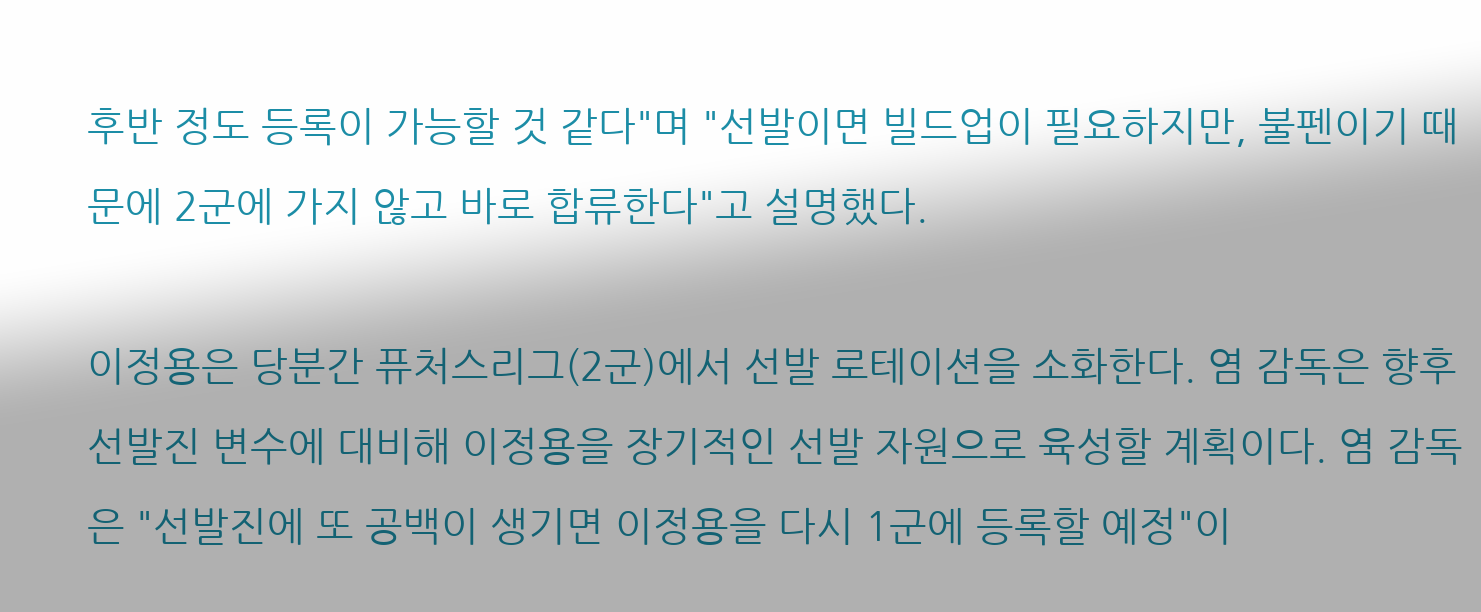후반 정도 등록이 가능할 것 같다"며 "선발이면 빌드업이 필요하지만, 불펜이기 때문에 2군에 가지 않고 바로 합류한다"고 설명했다.

이정용은 당분간 퓨처스리그(2군)에서 선발 로테이션을 소화한다. 염 감독은 향후 선발진 변수에 대비해 이정용을 장기적인 선발 자원으로 육성할 계획이다. 염 감독은 "선발진에 또 공백이 생기면 이정용을 다시 1군에 등록할 예정"이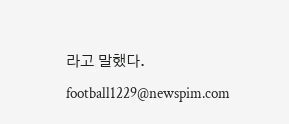라고 말했다.
football1229@newspim.com